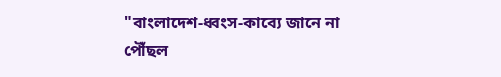"বাংলাদেশ-ধ্বংস-কাব্যে জানে না পৌঁছল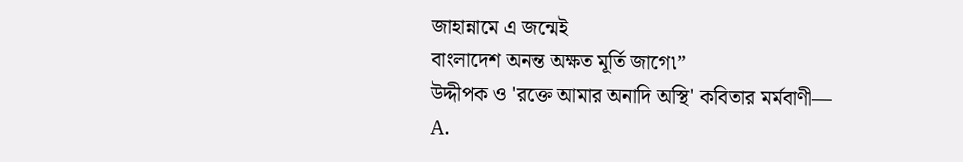জাহান্নামে এ জন্মেই
বাংলাদেশ অনন্ত অক্ষত মূর্তি জাগে৷”
উদ্দীপক ও 'রক্তে আমার অনাদি অস্থি' কবিতার মর্মবাণী—
A.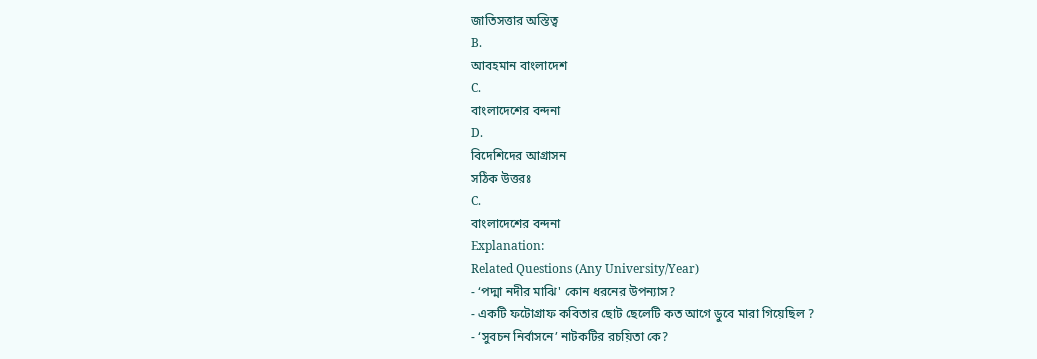জাতিসত্তার অস্তিত্ব
B.
আবহমান বাংলাদেশ
C.
বাংলাদেশের বন্দনা
D.
বিদেশিদের আগ্রাসন
সঠিক উত্তরঃ
C.
বাংলাদেশের বন্দনা
Explanation:
Related Questions (Any University/Year)
- ‘পদ্মা নদীর মাঝি' কোন ধরনের উপন্যাস?
- একটি ফটোগ্রাফ কবিতার ছোট ছেলেটি কত আগে ডুবে মারা গিয়েছিল ?
- ‘সুবচন নির্বাসনে’ নাটকটির রচয়িতা কে?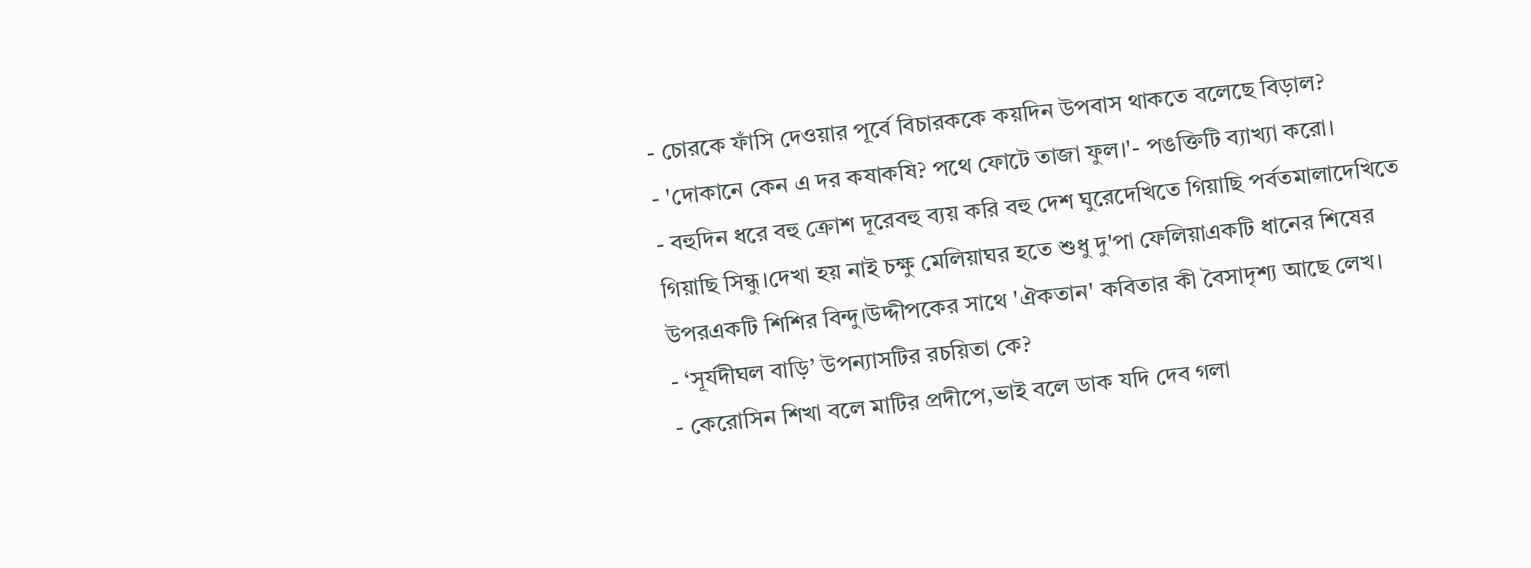- চোরকে ফাঁসি দেওয়ার পূর্বে বিচারককে কয়দিন উপবাস থাকতে বলেছে বিড়াল?
- 'দোকানে কেন এ দর কষাকষি? পথে ফোটে তাজা ফুল।'- পঙক্তিটি ব্যাখ্যা করো।
- বহুদিন ধরে বহু ক্রোশ দূরেবহু ব্যয় করি বহু দেশ ঘুরেদেখিতে গিয়াছি পর্বতমালাদেখিতে গিয়াছি সিন্ধু।দেখা হয় নাই চক্ষু মেলিয়াঘর হতে শুধু দু'পা ফেলিয়াএকটি ধানের শিষের উপরএকটি শিশির বিন্দু।উদ্দীপকের সাথে 'ঐকতান' কবিতার কী বৈসাদৃশ্য আছে লেখ।
- ‘সূর্যদীঘল বাড়ি’ উপন্যাসটির রচয়িতা কে?
- কেরোসিন শিখা বলে মাটির প্রদীপে,ভাই বলে ডাক যদি দেব গলা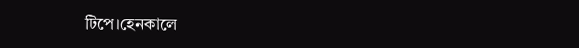টিপে।হেনকালে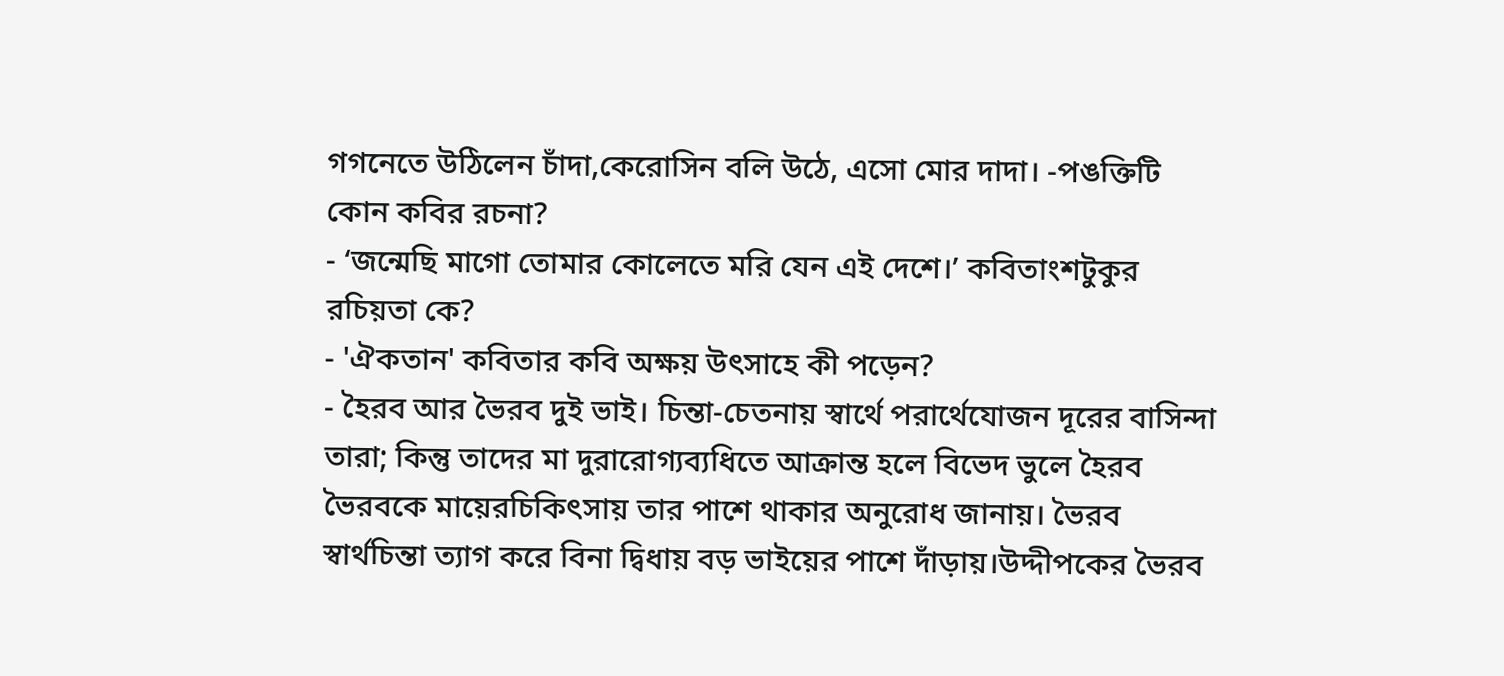গগনেতে উঠিলেন চাঁদা,কেরোসিন বলি উঠে, এসো মোর দাদা। -পঙক্তিটি কোন কবির রচনা?
- ‘জন্মেছি মাগো তোমার কোলেতে মরি যেন এই দেশে।’ কবিতাংশটুকুর রচিয়তা কে?
- 'ঐকতান' কবিতার কবি অক্ষয় উৎসাহে কী পড়েন?
- হৈরব আর ভৈরব দুই ভাই। চিন্তা-চেতনায় স্বার্থে পরার্থেযোজন দূরের বাসিন্দা তারা; কিন্তু তাদের মা দুরারোগ্যব্যধিতে আক্রান্ত হলে বিভেদ ভুলে হৈরব ভৈরবকে মায়েরচিকিৎসায় তার পাশে থাকার অনুরোধ জানায়। ভৈরব স্বার্থচিন্তা ত্যাগ করে বিনা দ্বিধায় বড় ভাইয়ের পাশে দাঁড়ায়।উদ্দীপকের ভৈরব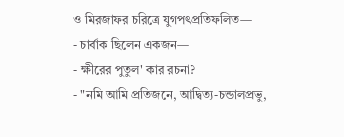ও মিরজাফর চরিত্রে যুগপৎপ্রতিফলিত—
- চার্বাক ছিলেন একজন—
- ক্ষীরের পুতুল' কার রচনা?
- "নমি আমি প্রতিজনে, আদ্বিত্য-চন্ডালপ্রভু,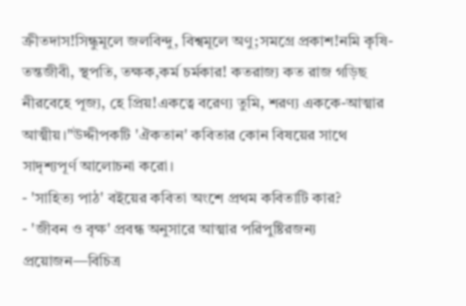ক্রীতদাস!সিন্ধুমূলে জলবিন্দু, বিশ্বমূলে অণু;সমগ্রে প্রকাশ!নমি কৃষি-তন্তজীবী, স্থপতি, তক্ষক,কর্ম চর্মকার! কতরাজ্য কত রাজ গড়িছ নীরবেহে পূজ্য, হে প্রিয়!একত্বে বরেণ্য তুমি, শরণ্য এককে-আত্মার আত্মীয়।"উদ্দীপকটি 'ঐকতান' কবিতার কোন বিষয়ের সাথে সাদৃশ্যপূর্ণ আলোচনা করো।
- 'সাহিত্য পাঠ' বইয়ের কবিতা অংশে প্রথম কবিতাটি কার?
- 'জীবন ও বৃক্ষ' প্রবন্ধ অনুসারে আত্মার পরিপুষ্টিরজন্য প্রয়োজন—বিচিত্র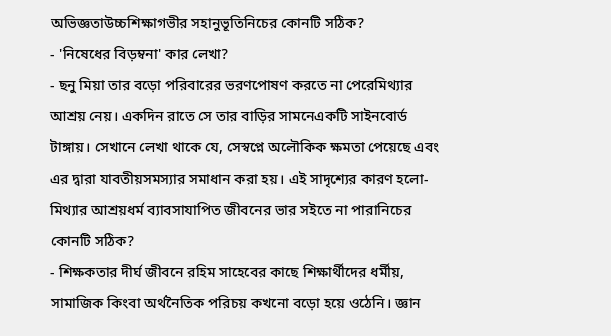অভিজ্ঞতাউচ্চশিক্ষাগভীর সহানুভূতিনিচের কোনটি সঠিক?
- 'নিষেধের বিড়ম্বনা' কার লেখা?
- ছনু মিয়া তার বড়ো পরিবারের ভরণপোষণ করতে না পেরেমিথ্যার আশ্রয় নেয়। একদিন রাতে সে তার বাড়ির সামনেএকটি সাইনবোর্ড টাঙ্গায়। সেখানে লেখা থাকে যে, সেস্বপ্নে অলৌকিক ক্ষমতা পেয়েছে এবং এর দ্বারা যাবতীয়সমস্যার সমাধান করা হয়। এই সাদৃশ্যের কারণ হলো- মিথ্যার আশ্রয়ধর্ম ব্যাবসাযাপিত জীবনের ভার সইতে না পারানিচের কোনটি সঠিক?
- শিক্ষকতার দীর্ঘ জীবনে রহিম সাহেবের কাছে শিক্ষার্থীদের ধর্মীয়, সামাজিক কিংবা অর্থনৈতিক পরিচয় কখনো বড়ো হয়ে ওঠেনি। জ্ঞান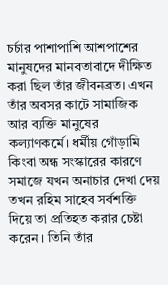চর্চার পাশাপাশি আশপাশের মানুষদের মানবতাবাদে দীক্ষিত করা ছিল তাঁর জীবনব্রত। এখন তাঁর অবসর কাটে সামাজিক আর ব্যক্তি মানুষের কল্যাণকর্মে। ধর্মীয় গোঁড়ামি কিংবা অন্ধ সংস্কারের কারণে সমাজে যখন অনাচার দেখা দেয় তখন রহিম সাহেব সর্বশক্তি দিয়ে তা প্রতিহত করার চেষ্টা করেন। তিনি তাঁর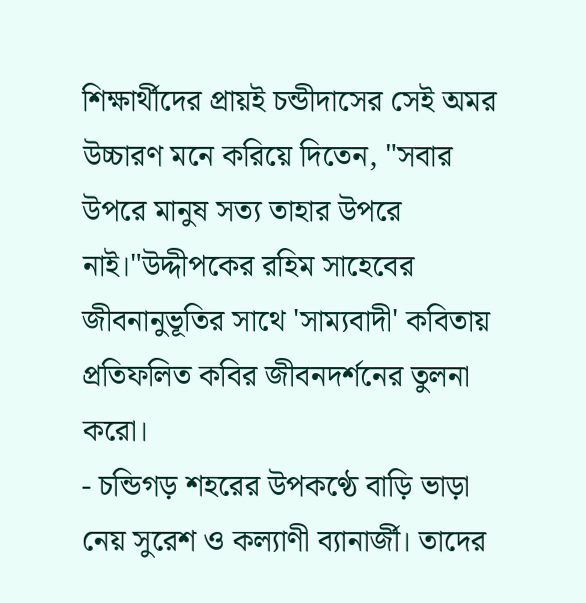শিক্ষার্থীদের প্রায়ই চন্ডীদাসের সেই অমর উচ্চারণ মনে করিয়ে দিতেন, "সবার উপরে মানুষ সত্য তাহার উপরে নাই।"উদ্দীপকের রহিম সাহেবের জীবনানুভূতির সাথে 'সাম্যবাদী' কবিতায় প্রতিফলিত কবির জীবনদর্শনের তুলনা করো।
- চন্ডিগড় শহরের উপকণ্ঠে বাড়ি ভাড়া নেয় সুরেশ ও কল্যাণী ব্যানার্জী। তাদের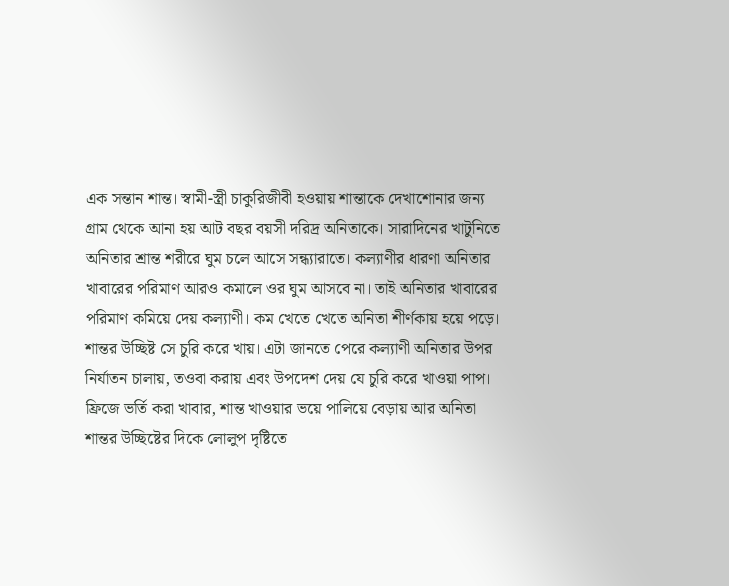এক সন্তান শান্ত। স্বামী-স্ত্রী চাকুরিজীবী হওয়ায় শান্তাকে দেখাশোনার জন্য গ্রাম থেকে আনা হয় আট বছর বয়সী দরিদ্র অনিতাকে। সারাদিনের খাটুনিতে অনিতার শ্রান্ত শরীরে ঘুম চলে আসে সন্ধ্যারাতে। কল্যাণীর ধারণা অনিতার খাবারের পরিমাণ আরও কমালে ওর ঘুম আসবে না। তাই অনিতার খাবারের পরিমাণ কমিয়ে দেয় কল্যাণী। কম খেতে খেতে অনিতা শীর্ণকায় হয়ে পড়ে। শান্তর উচ্ছিষ্ট সে চুরি করে খায়। এটা জানতে পেরে কল্যাণী অনিতার উপর নির্যাতন চালায়, তওবা করায় এবং উপদেশ দেয় যে চুরি করে খাওয়া পাপ। ফ্রিজে ভর্তি করা খাবার, শান্ত খাওয়ার ভয়ে পালিয়ে বেড়ায় আর অনিতা শান্তর উচ্ছিষ্টের দিকে লোলুপ দৃষ্টিতে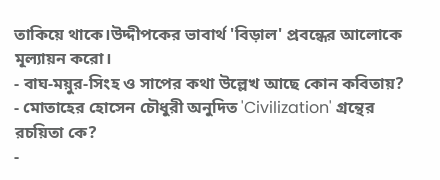তাকিয়ে থাকে।উদ্দীপকের ভাবার্থ 'বিড়াল' প্রবন্ধের আলোকে মূল্যায়ন করো।
- বাঘ-ময়ুর-সিংহ ও সাপের কথা উল্লেখ আছে কোন কবিতায়?
- মোতাহের হোসেন চৌধুরী অনুদিত 'Civilization' গ্রন্থের রচয়িতা কে?
-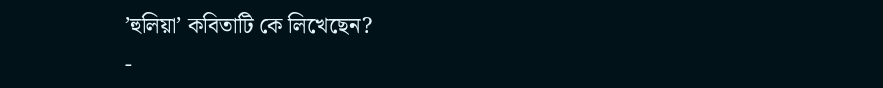’হুলিয়া’ কবিতাটি কে লিখেছেন?
-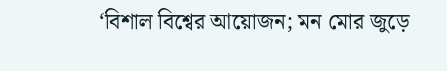‘বিশাল বিশ্বের আয়োজন; মন মোর জুড়ে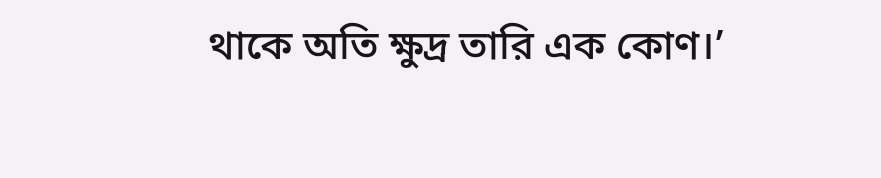থাকে অতি ক্ষুদ্র তারি এক কোণ।’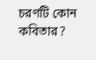চরণটি কোন কবিতার?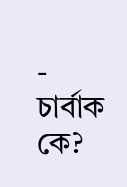- চার্বাক কে?